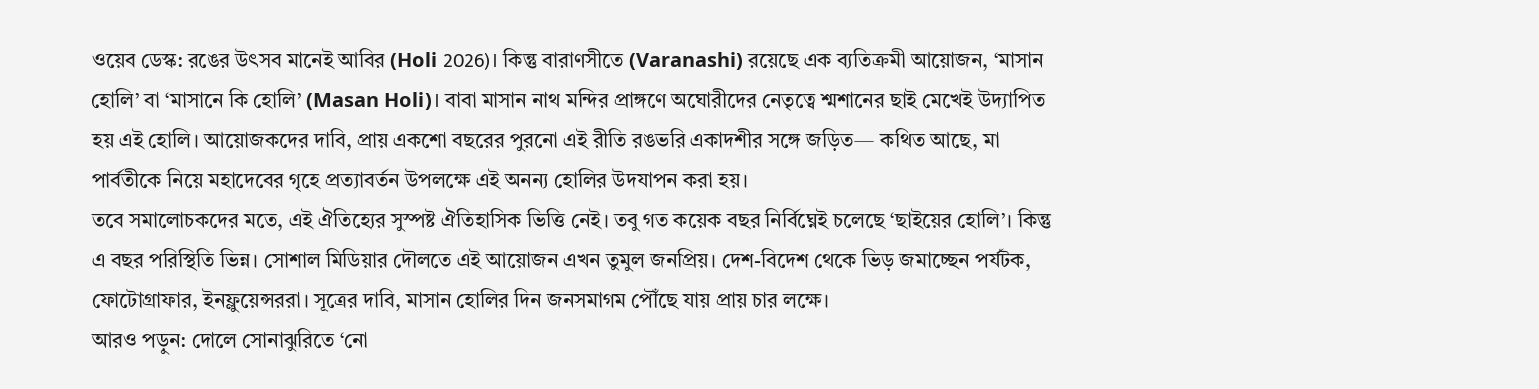ওয়েব ডেস্ক: রঙের উৎসব মানেই আবির (Holi 2026)। কিন্তু বারাণসীতে (Varanashi) রয়েছে এক ব্যতিক্রমী আয়োজন, ‘মাসান হোলি’ বা ‘মাসানে কি হোলি’ (Masan Holi)। বাবা মাসান নাথ মন্দির প্রাঙ্গণে অঘোরীদের নেতৃত্বে শ্মশানের ছাই মেখেই উদ্যাপিত হয় এই হোলি। আয়োজকদের দাবি, প্রায় একশো বছরের পুরনো এই রীতি রঙভরি একাদশীর সঙ্গে জড়িত— কথিত আছে, মা পার্বতীকে নিয়ে মহাদেবের গৃহে প্রত্যাবর্তন উপলক্ষে এই অনন্য হোলির উদযাপন করা হয়।
তবে সমালোচকদের মতে, এই ঐতিহ্যের সুস্পষ্ট ঐতিহাসিক ভিত্তি নেই। তবু গত কয়েক বছর নির্বিঘ্নেই চলেছে ‘ছাইয়ের হোলি’। কিন্তু এ বছর পরিস্থিতি ভিন্ন। সোশাল মিডিয়ার দৌলতে এই আয়োজন এখন তুমুল জনপ্রিয়। দেশ-বিদেশ থেকে ভিড় জমাচ্ছেন পর্যটক, ফোটোগ্রাফার, ইনফ্লুয়েন্সররা। সূত্রের দাবি, মাসান হোলির দিন জনসমাগম পৌঁছে যায় প্রায় চার লক্ষে।
আরও পড়ুন: দোলে সোনাঝুরিতে ‘নো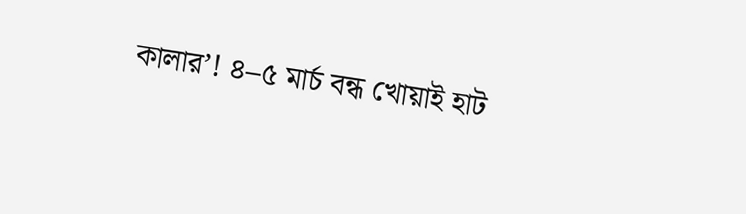কালার’! ৪–৫ মার্চ বন্ধ খোয়াই হাট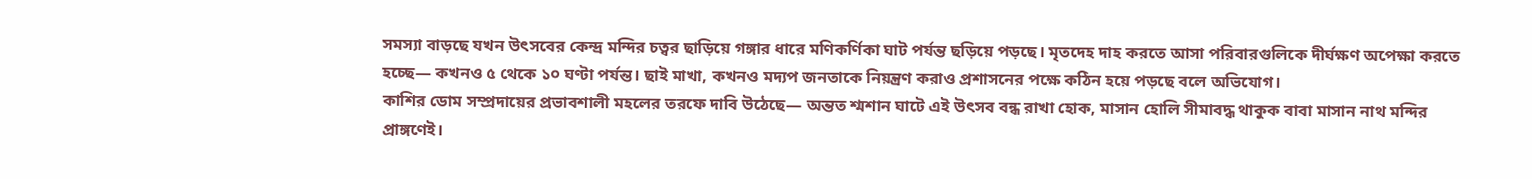সমস্যা বাড়ছে যখন উৎসবের কেন্দ্র মন্দির চত্বর ছাড়িয়ে গঙ্গার ধারে মণিকর্ণিকা ঘাট পর্যন্ত ছড়িয়ে পড়ছে। মৃতদেহ দাহ করতে আসা পরিবারগুলিকে দীর্ঘক্ষণ অপেক্ষা করতে হচ্ছে— কখনও ৫ থেকে ১০ ঘণ্টা পর্যন্ত। ছাই মাখা, কখনও মদ্যপ জনতাকে নিয়ন্ত্রণ করাও প্রশাসনের পক্ষে কঠিন হয়ে পড়ছে বলে অভিযোগ।
কাশির ডোম সম্প্রদায়ের প্রভাবশালী মহলের তরফে দাবি উঠেছে— অন্তত শ্মশান ঘাটে এই উৎসব বন্ধ রাখা হোক, মাসান হোলি সীমাবদ্ধ থাকুক বাবা মাসান নাথ মন্দির প্রাঙ্গণেই।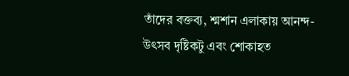তাঁদের বক্তব্য, শ্মশান এলাকায় আনন্দ-উৎসব দৃষ্টিকটু এবং শোকাহত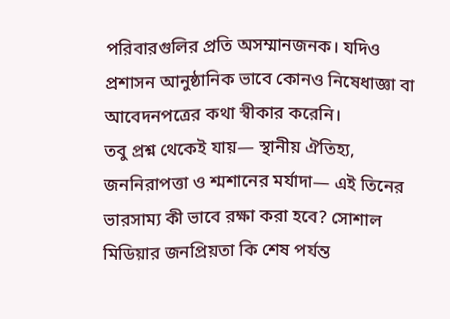পরিবারগুলির প্রতি অসম্মানজনক। যদিও প্রশাসন আনুষ্ঠানিক ভাবে কোনও নিষেধাজ্ঞা বা আবেদনপত্রের কথা স্বীকার করেনি।
তবু প্রশ্ন থেকেই যায়— স্থানীয় ঐতিহ্য, জননিরাপত্তা ও শ্মশানের মর্যাদা— এই তিনের ভারসাম্য কী ভাবে রক্ষা করা হবে? সোশাল মিডিয়ার জনপ্রিয়তা কি শেষ পর্যন্ত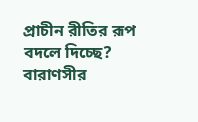প্রাচীন রীতির রূপ বদলে দিচ্ছে? বারাণসীর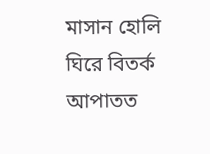মাসান হোলি ঘিরে বিতর্ক আপাতত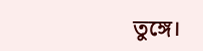তুঙ্গে।